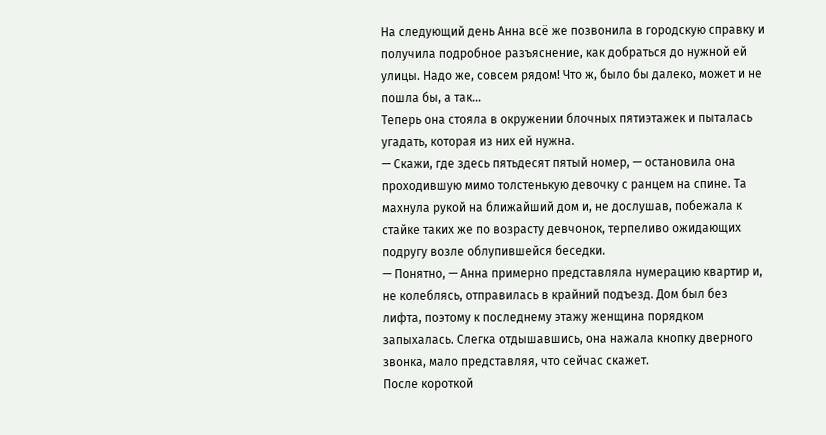На следующий день Анна всё же позвонила в городскую справку и получила подробное разъяснение, как добраться до нужной ей улицы. Надо же, совсем рядом! Что ж, было бы далеко, может и не пошла бы, а так…
Теперь она стояла в окружении блочных пятиэтажек и пыталась угадать, которая из них ей нужна.
— Скажи, где здесь пятьдесят пятый номер, — остановила она проходившую мимо толстенькую девочку с ранцем на спине. Та махнула рукой на ближайший дом и, не дослушав, побежала к стайке таких же по возрасту девчонок, терпеливо ожидающих подругу возле облупившейся беседки.
— Понятно, — Анна примерно представляла нумерацию квартир и, не колеблясь, отправилась в крайний подъезд. Дом был без лифта, поэтому к последнему этажу женщина порядком запыхалась. Слегка отдышавшись, она нажала кнопку дверного звонка, мало представляя, что сейчас скажет.
После короткой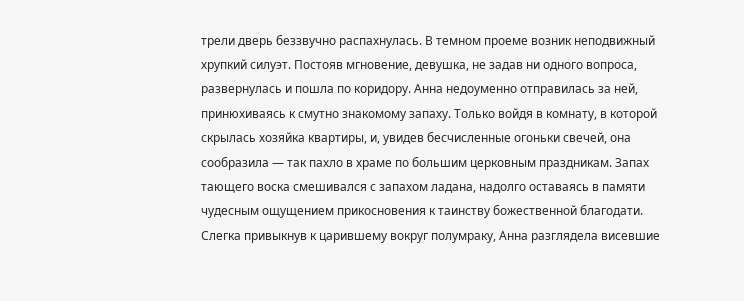трели дверь беззвучно распахнулась. В темном проеме возник неподвижный хрупкий силуэт. Постояв мгновение, девушка, не задав ни одного вопроса, развернулась и пошла по коридору. Анна недоуменно отправилась за ней, принюхиваясь к смутно знакомому запаху. Только войдя в комнату, в которой скрылась хозяйка квартиры, и, увидев бесчисленные огоньки свечей, она сообразила — так пахло в храме по большим церковным праздникам. Запах тающего воска смешивался с запахом ладана, надолго оставаясь в памяти чудесным ощущением прикосновения к таинству божественной благодати. Слегка привыкнув к царившему вокруг полумраку, Анна разглядела висевшие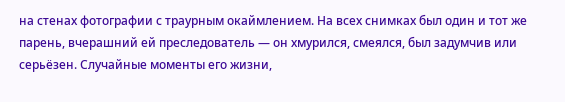на стенах фотографии с траурным окаймлением. На всех снимках был один и тот же парень, вчерашний ей преследователь — он хмурился, смеялся, был задумчив или серьёзен. Случайные моменты его жизни,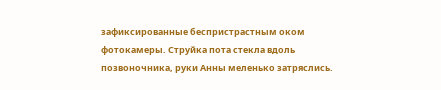зафиксированные беспристрастным оком фотокамеры. Струйка пота стекла вдоль позвоночника, руки Анны меленько затряслись.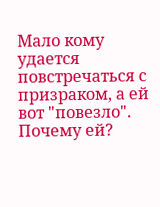Мало кому удается повстречаться с призраком, а ей вот "повезло". Почему ей?